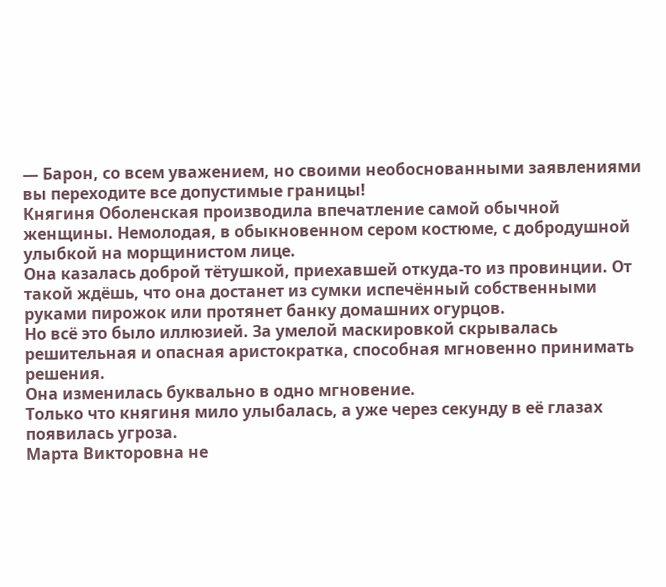— Барон, со всем уважением, но своими необоснованными заявлениями вы переходите все допустимые границы!
Княгиня Оболенская производила впечатление самой обычной женщины. Немолодая, в обыкновенном сером костюме, с добродушной улыбкой на морщинистом лице.
Она казалась доброй тётушкой, приехавшей откуда-то из провинции. От такой ждёшь, что она достанет из сумки испечённый собственными руками пирожок или протянет банку домашних огурцов.
Но всё это было иллюзией. За умелой маскировкой скрывалась решительная и опасная аристократка, способная мгновенно принимать решения.
Она изменилась буквально в одно мгновение.
Только что княгиня мило улыбалась, а уже через секунду в её глазах появилась угроза.
Марта Викторовна не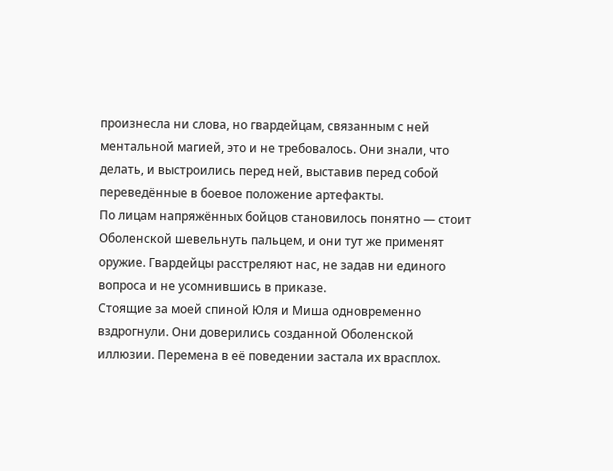произнесла ни слова, но гвардейцам, связанным с ней ментальной магией, это и не требовалось. Они знали, что делать, и выстроились перед ней, выставив перед собой переведённые в боевое положение артефакты.
По лицам напряжённых бойцов становилось понятно — стоит Оболенской шевельнуть пальцем, и они тут же применят оружие. Гвардейцы расстреляют нас, не задав ни единого вопроса и не усомнившись в приказе.
Стоящие за моей спиной Юля и Миша одновременно вздрогнули. Они доверились созданной Оболенской иллюзии. Перемена в её поведении застала их врасплох.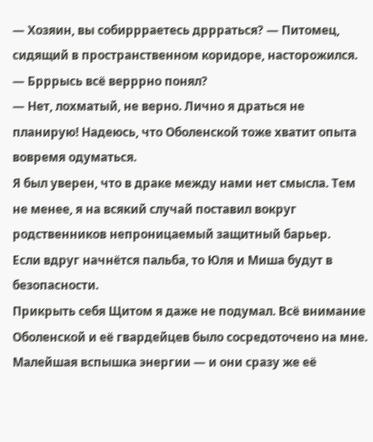— Хозяин, вы собиррраетесь дррраться? — Питомец, сидящий в пространственном коридоре, насторожился. — Брррысь всё верррно понял?
— Нет, лохматый, не верно. Лично я драться не планирую! Надеюсь, что Оболенской тоже хватит опыта вовремя одуматься.
Я был уверен, что в драке между нами нет смысла. Тем не менее, я на всякий случай поставил вокруг родственников непроницаемый защитный барьер.
Если вдруг начнётся пальба, то Юля и Миша будут в безопасности.
Прикрыть себя Щитом я даже не подумал. Всё внимание Оболенской и её гвардейцев было сосредоточено на мне. Малейшая вспышка энергии — и они сразу же её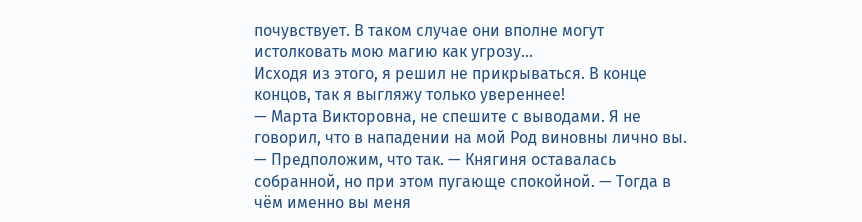почувствует. В таком случае они вполне могут истолковать мою магию как угрозу…
Исходя из этого, я решил не прикрываться. В конце концов, так я выгляжу только увереннее!
— Марта Викторовна, не спешите с выводами. Я не говорил, что в нападении на мой Род виновны лично вы.
— Предположим, что так. — Княгиня оставалась собранной, но при этом пугающе спокойной. — Тогда в чём именно вы меня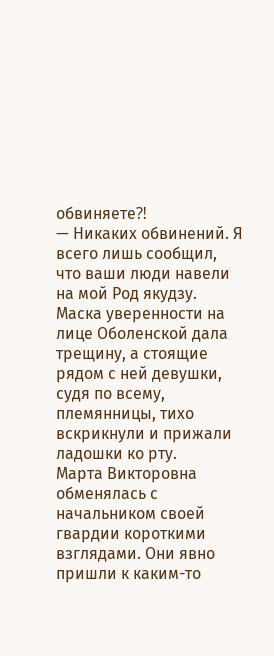обвиняете⁈
— Никаких обвинений. Я всего лишь сообщил, что ваши люди навели на мой Род якудзу.
Маска уверенности на лице Оболенской дала трещину, а стоящие рядом с ней девушки, судя по всему, племянницы, тихо вскрикнули и прижали ладошки ко рту.
Марта Викторовна обменялась с начальником своей гвардии короткими взглядами. Они явно пришли к каким-то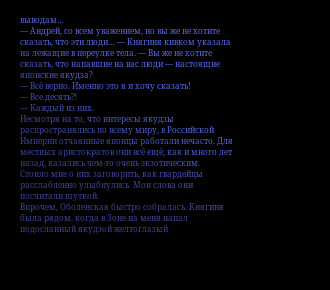выводам…
— Андрей, со всем уважением, но вы же не хотите сказать, что эти люди… — Княгиня кивком указала на лежащие в переулке тела. — Вы же не хотите сказать, что напавшие на вас люди — настоящие японские якудза?
— Всё верно. Именно это я и хочу сказать!
— Все десять⁈
— Каждый из них.
Несмотря на то, что интересы якудзы распространялись по всему миру, в Российской Империи отчаянные японцы работали нечасто. Для местных аристократов они всё ещё, как и много лет назад, казались чем-то очень экзотическим.
Стоило мне о них заговорить, как гвардейцы расслабленно улыбнулись. Мои слова они посчитали шуткой.
Впрочем, Оболенская быстро собралась. Княгиня была рядом, когда в Зоне на меня напал подосланный якудзой желтоглазый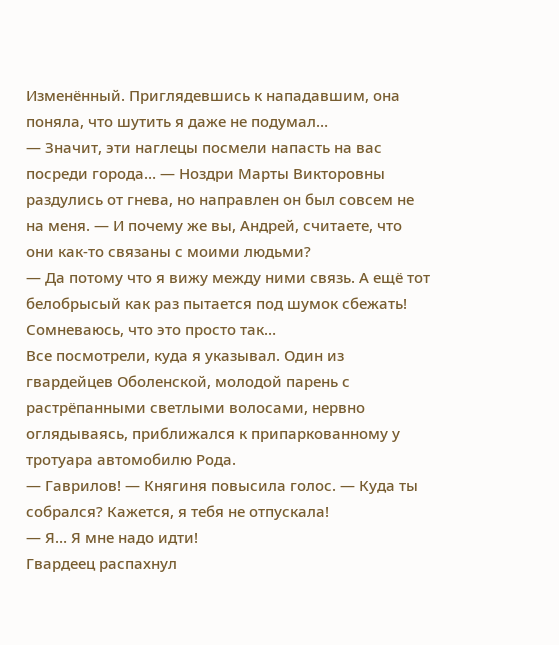Изменённый. Приглядевшись к нападавшим, она поняла, что шутить я даже не подумал…
— Значит, эти наглецы посмели напасть на вас посреди города… — Ноздри Марты Викторовны раздулись от гнева, но направлен он был совсем не на меня. — И почему же вы, Андрей, считаете, что они как-то связаны с моими людьми?
— Да потому что я вижу между ними связь. А ещё тот белобрысый как раз пытается под шумок сбежать! Сомневаюсь, что это просто так…
Все посмотрели, куда я указывал. Один из гвардейцев Оболенской, молодой парень с растрёпанными светлыми волосами, нервно оглядываясь, приближался к припаркованному у тротуара автомобилю Рода.
— Гаврилов! — Княгиня повысила голос. — Куда ты собрался? Кажется, я тебя не отпускала!
— Я… Я мне надо идти!
Гвардеец распахнул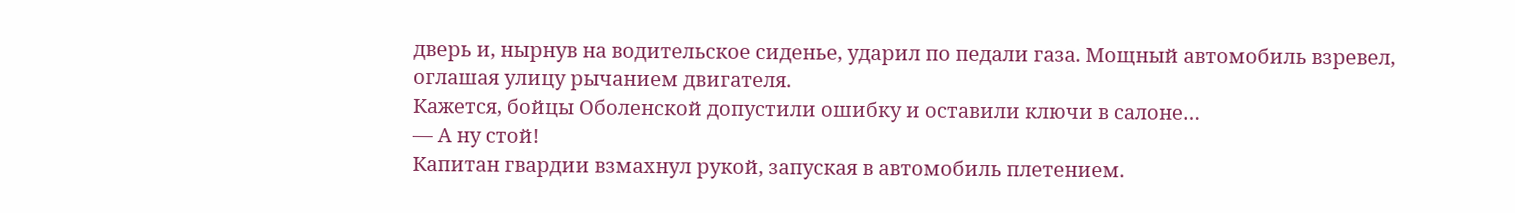дверь и, нырнув на водительское сиденье, ударил по педали газа. Мощный автомобиль взревел, оглашая улицу рычанием двигателя.
Кажется, бойцы Оболенской допустили ошибку и оставили ключи в салоне…
— А ну стой!
Капитан гвардии взмахнул рукой, запуская в автомобиль плетением.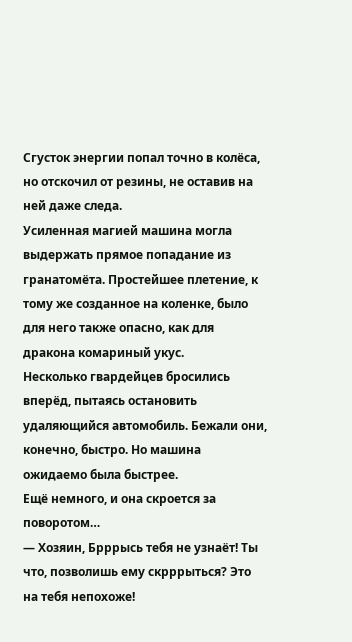Сгусток энергии попал точно в колёса, но отскочил от резины, не оставив на ней даже следа.
Усиленная магией машина могла выдержать прямое попадание из гранатомёта. Простейшее плетение, к тому же созданное на коленке, было для него также опасно, как для дракона комариный укус.
Несколько гвардейцев бросились вперёд, пытаясь остановить удаляющийся автомобиль. Бежали они, конечно, быстро. Но машина ожидаемо была быстрее.
Ещё немного, и она скроется за поворотом…
— Хозяин, Брррысь тебя не узнаёт! Ты что, позволишь ему скрррыться? Это на тебя непохоже!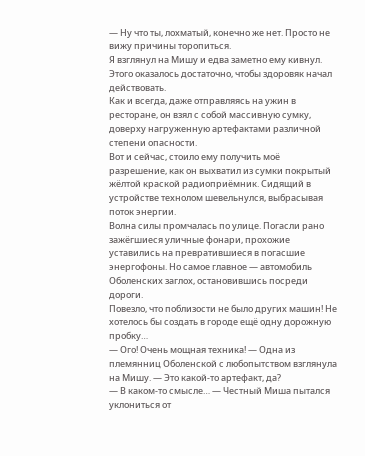— Ну что ты, лохматый, конечно же нет. Просто не вижу причины торопиться.
Я взглянул на Мишу и едва заметно ему кивнул. Этого оказалось достаточно, чтобы здоровяк начал действовать.
Как и всегда, даже отправляясь на ужин в ресторане, он взял с собой массивную сумку, доверху нагруженную артефактами различной степени опасности.
Вот и сейчас, стоило ему получить моё разрешение, как он выхватил из сумки покрытый жёлтой краской радиоприёмник. Сидящий в устройстве технолом шевельнулся, выбрасывая поток энергии.
Волна силы промчалась по улице. Погасли рано зажёгшиеся уличные фонари, прохожие уставились на превратившиеся в погасшие энергофоны. Но самое главное — автомобиль Оболенских заглох, остановившись посреди дороги.
Повезло, что поблизости не было других машин! Не хотелось бы создать в городе ещё одну дорожную пробку…
— Ого! Очень мощная техника! — Одна из племянниц Оболенской с любопытством взглянула на Мишу. — Это какой-то артефакт, да?
— В каком-то смысле… — Честный Миша пытался уклониться от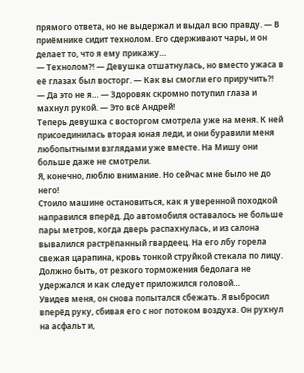прямого ответа, но не выдержал и выдал всю правду. — В приёмнике сидит технолом. Его сдерживают чары, и он делает то, что я ему прикажу…
— Технолом⁈ — Девушка отшатнулась, но вместо ужаса в её глазах был восторг. — Как вы смогли его приручить⁈
— Да это не я… — Здоровяк скромно потупил глаза и махнул рукой. — Это всё Андрей!
Теперь девушка с восторгом смотрела уже на меня. К ней присоединилась вторая юная леди, и они буравили меня любопытными взглядами уже вместе. На Мишу они больше даже не смотрели.
Я, конечно, люблю внимание. Но сейчас мне было не до него!
Стоило машине остановиться, как я уверенной походкой направился вперёд. До автомобиля оставалось не больше пары метров, когда дверь распахнулась, и из салона вывалился растрёпанный гвардеец. На его лбу горела свежая царапина, кровь тонкой струйкой стекала по лицу.
Должно быть, от резкого торможения бедолага не удержался и как следует приложился головой…
Увидев меня, он снова попытался сбежать. Я выбросил вперёд руку, сбивая его с ног потоком воздуха. Он рухнул на асфальт и,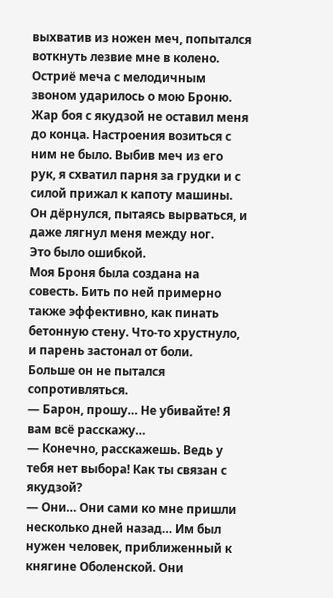выхватив из ножен меч, попытался воткнуть лезвие мне в колено. Остриё меча с мелодичным звоном ударилось о мою Броню.
Жар боя с якудзой не оставил меня до конца. Настроения возиться с ним не было. Выбив меч из его рук, я схватил парня за грудки и с силой прижал к капоту машины. Он дёрнулся, пытаясь вырваться, и даже лягнул меня между ног.
Это было ошибкой.
Моя Броня была создана на совесть. Бить по ней примерно также эффективно, как пинать бетонную стену. Что-то хрустнуло, и парень застонал от боли.
Больше он не пытался сопротивляться.
— Барон, прошу… Не убивайте! Я вам всё расскажу…
— Конечно, расскажешь. Ведь у тебя нет выбора! Как ты связан с якудзой?
— Они… Они сами ко мне пришли несколько дней назад… Им был нужен человек, приближенный к княгине Оболенской. Они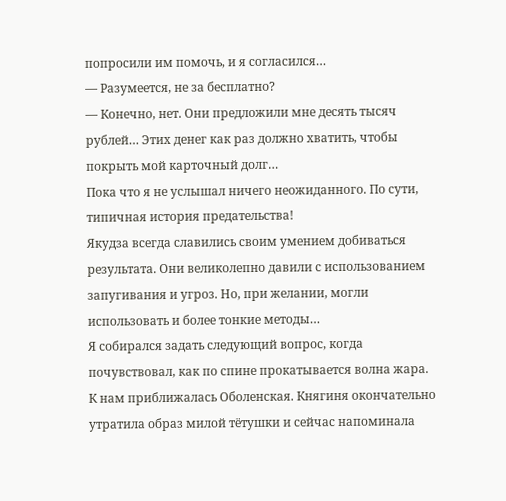попросили им помочь, и я согласился…
— Разумеется, не за бесплатно?
— Конечно, нет. Они предложили мне десять тысяч рублей… Этих денег как раз должно хватить, чтобы покрыть мой карточный долг…
Пока что я не услышал ничего неожиданного. По сути, типичная история предательства!
Якудза всегда славились своим умением добиваться результата. Они великолепно давили с использованием запугивания и угроз. Но, при желании, могли использовать и более тонкие методы…
Я собирался задать следующий вопрос, когда почувствовал, как по спине прокатывается волна жара.
К нам приближалась Оболенская. Княгиня окончательно утратила образ милой тётушки и сейчас напоминала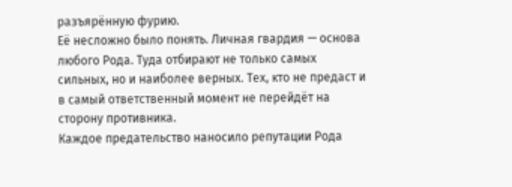разъярённую фурию.
Её несложно было понять. Личная гвардия — основа любого Рода. Туда отбирают не только самых сильных, но и наиболее верных. Тех, кто не предаст и в самый ответственный момент не перейдёт на сторону противника.
Каждое предательство наносило репутации Рода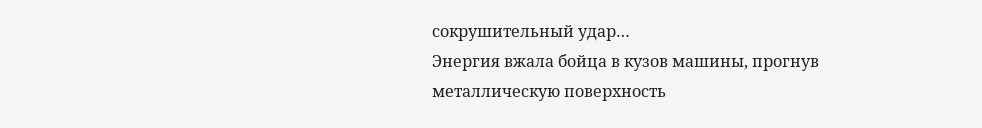сокрушительный удар…
Энергия вжала бойца в кузов машины, прогнув металлическую поверхность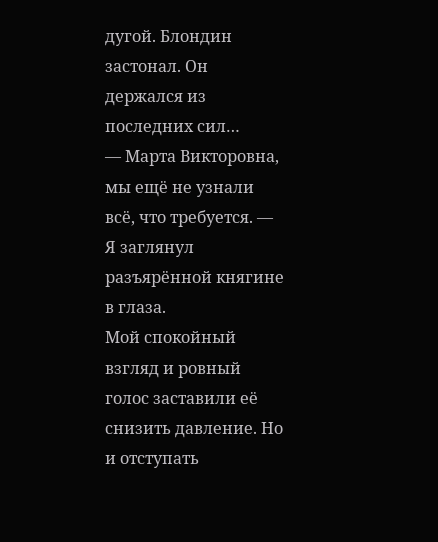дугой. Блондин застонал. Он держался из последних сил…
— Марта Викторовна, мы ещё не узнали всё, что требуется. — Я заглянул разъярённой княгине в глаза.
Мой спокойный взгляд и ровный голос заставили её снизить давление. Но и отступать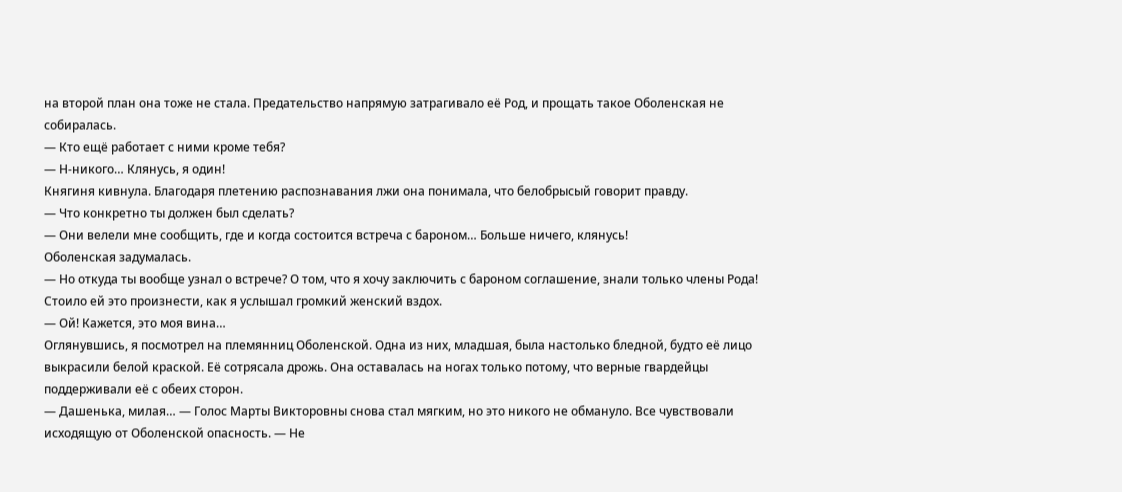на второй план она тоже не стала. Предательство напрямую затрагивало её Род, и прощать такое Оболенская не собиралась.
— Кто ещё работает с ними кроме тебя?
— Н-никого… Клянусь, я один!
Княгиня кивнула. Благодаря плетению распознавания лжи она понимала, что белобрысый говорит правду.
— Что конкретно ты должен был сделать?
— Они велели мне сообщить, где и когда состоится встреча с бароном… Больше ничего, клянусь!
Оболенская задумалась.
— Но откуда ты вообще узнал о встрече? О том, что я хочу заключить с бароном соглашение, знали только члены Рода!
Стоило ей это произнести, как я услышал громкий женский вздох.
— Ой! Кажется, это моя вина…
Оглянувшись, я посмотрел на племянниц Оболенской. Одна из них, младшая, была настолько бледной, будто её лицо выкрасили белой краской. Её сотрясала дрожь. Она оставалась на ногах только потому, что верные гвардейцы поддерживали её с обеих сторон.
— Дашенька, милая… — Голос Марты Викторовны снова стал мягким, но это никого не обмануло. Все чувствовали исходящую от Оболенской опасность. — Не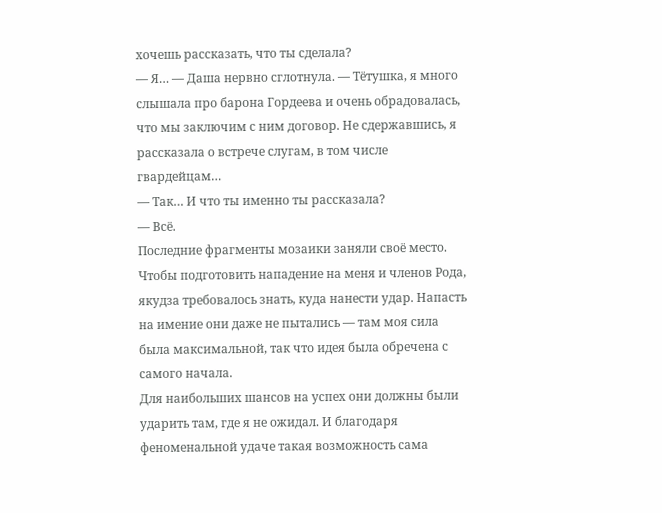хочешь рассказать, что ты сделала?
— Я… — Даша нервно сглотнула. — Тётушка, я много слышала про барона Гордеева и очень обрадовалась, что мы заключим с ним договор. Не сдержавшись, я рассказала о встрече слугам, в том числе гвардейцам…
— Так… И что ты именно ты рассказала?
— Всё.
Последние фрагменты мозаики заняли своё место.
Чтобы подготовить нападение на меня и членов Рода, якудза требовалось знать, куда нанести удар. Напасть на имение они даже не пытались — там моя сила была максимальной, так что идея была обречена с самого начала.
Для наибольших шансов на успех они должны были ударить там, где я не ожидал. И благодаря феноменальной удаче такая возможность сама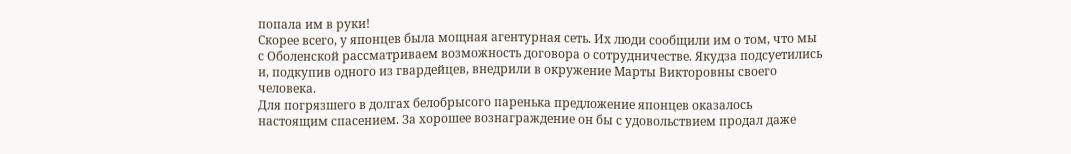попала им в руки!
Скорее всего, у японцев была мощная агентурная сеть. Их люди сообщили им о том, что мы с Оболенской рассматриваем возможность договора о сотрудничестве. Якудза подсуетились и, подкупив одного из гвардейцев, внедрили в окружение Марты Викторовны своего человека.
Для погрязшего в долгах белобрысого паренька предложение японцев оказалось настоящим спасением. За хорошее вознаграждение он бы с удовольствием продал даже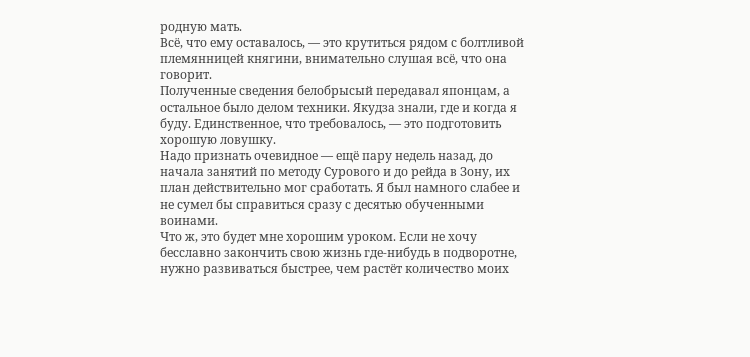родную мать.
Всё, что ему оставалось, — это крутиться рядом с болтливой племянницей княгини, внимательно слушая всё, что она говорит.
Полученные сведения белобрысый передавал японцам, а остальное было делом техники. Якудза знали, где и когда я буду. Единственное, что требовалось, — это подготовить хорошую ловушку.
Надо признать очевидное — ещё пару недель назад, до начала занятий по методу Сурового и до рейда в Зону, их план действительно мог сработать. Я был намного слабее и не сумел бы справиться сразу с десятью обученными воинами.
Что ж, это будет мне хорошим уроком. Если не хочу бесславно закончить свою жизнь где-нибудь в подворотне, нужно развиваться быстрее, чем растёт количество моих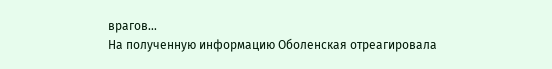врагов…
На полученную информацию Оболенская отреагировала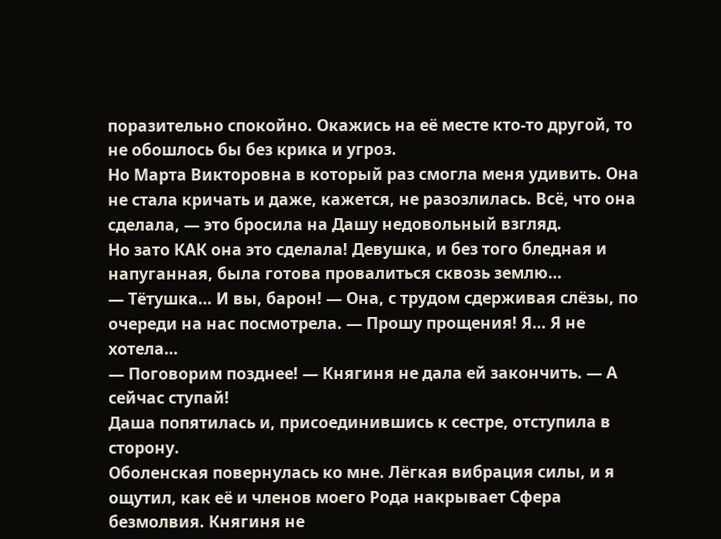поразительно спокойно. Окажись на её месте кто-то другой, то не обошлось бы без крика и угроз.
Но Марта Викторовна в который раз смогла меня удивить. Она не стала кричать и даже, кажется, не разозлилась. Всё, что она сделала, — это бросила на Дашу недовольный взгляд.
Но зато КАК она это сделала! Девушка, и без того бледная и напуганная, была готова провалиться сквозь землю…
— Тётушка… И вы, барон! — Она, с трудом сдерживая слёзы, по очереди на нас посмотрела. — Прошу прощения! Я… Я не хотела…
— Поговорим позднее! — Княгиня не дала ей закончить. — А сейчас ступай!
Даша попятилась и, присоединившись к сестре, отступила в сторону.
Оболенская повернулась ко мне. Лёгкая вибрация силы, и я ощутил, как её и членов моего Рода накрывает Сфера безмолвия. Княгиня не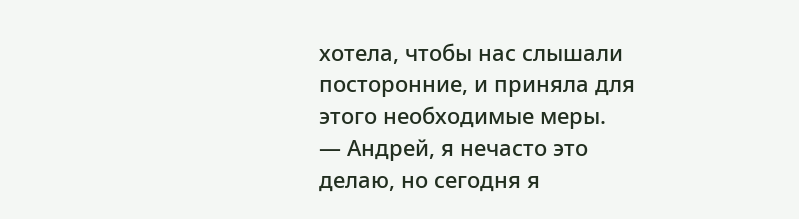хотела, чтобы нас слышали посторонние, и приняла для этого необходимые меры.
— Андрей, я нечасто это делаю, но сегодня я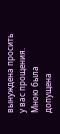вынуждена просить у вас прощения. Мною была допущена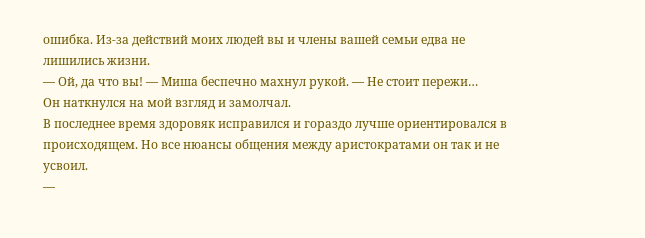ошибка. Из-за действий моих людей вы и члены вашей семьи едва не лишились жизни.
— Ой, да что вы! — Миша беспечно махнул рукой. — Не стоит пережи…
Он наткнулся на мой взгляд и замолчал.
В последнее время здоровяк исправился и гораздо лучше ориентировался в происходящем. Но все нюансы общения между аристократами он так и не усвоил.
—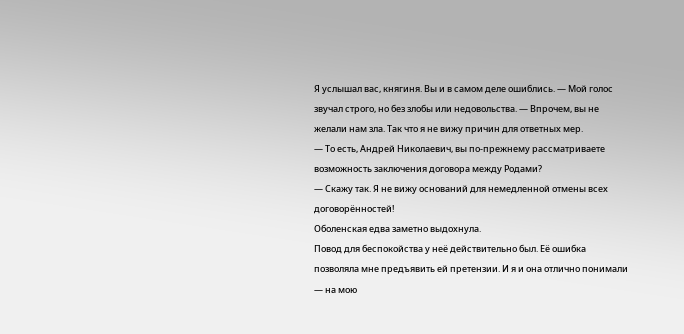Я услышал вас, княгиня. Вы и в самом деле ошиблись. — Мой голос звучал строго, но без злобы или недовольства. — Впрочем, вы не желали нам зла. Так что я не вижу причин для ответных мер.
— То есть, Андрей Николаевич, вы по-прежнему рассматриваете возможность заключения договора между Родами?
— Скажу так. Я не вижу оснований для немедленной отмены всех договорённостей!
Оболенская едва заметно выдохнула.
Повод для беспокойства у неё действительно был. Её ошибка позволяла мне предъявить ей претензии. И я и она отлично понимали — на мою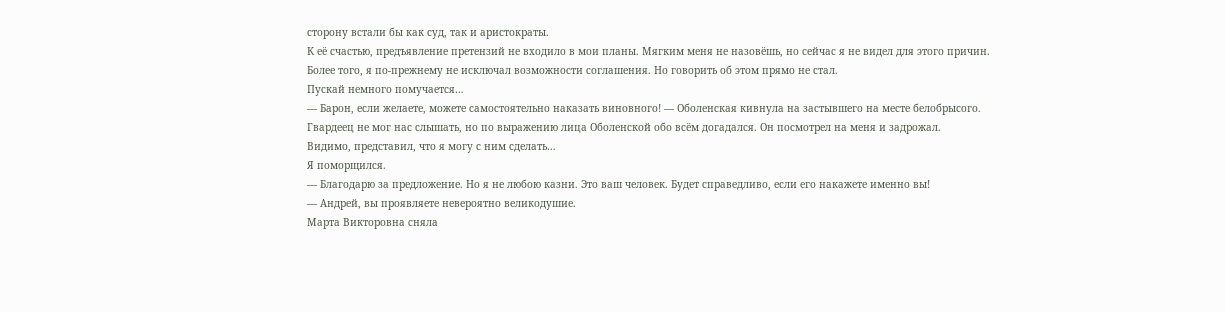сторону встали бы как суд, так и аристократы.
К её счастью, предъявление претензий не входило в мои планы. Мягким меня не назовёшь, но сейчас я не видел для этого причин.
Более того, я по-прежнему не исключал возможности соглашения. Но говорить об этом прямо не стал.
Пускай немного помучается…
— Барон, если желаете, можете самостоятельно наказать виновного! — Оболенская кивнула на застывшего на месте белобрысого.
Гвардеец не мог нас слышать, но по выражению лица Оболенской обо всём догадался. Он посмотрел на меня и задрожал.
Видимо, представил, что я могу с ним сделать…
Я поморщился.
— Благодарю за предложение. Но я не любою казни. Это ваш человек. Будет справедливо, если его накажете именно вы!
— Андрей, вы проявляете невероятно великодушие.
Марта Викторовна сняла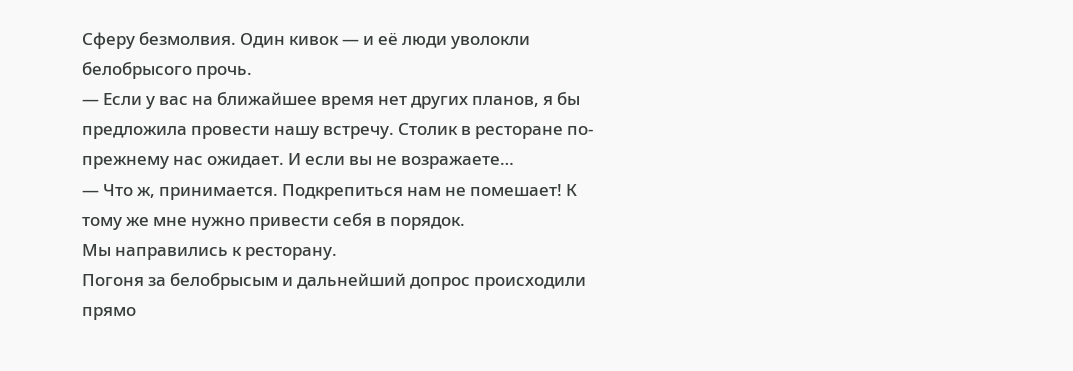Сферу безмолвия. Один кивок — и её люди уволокли белобрысого прочь.
— Если у вас на ближайшее время нет других планов, я бы предложила провести нашу встречу. Столик в ресторане по-прежнему нас ожидает. И если вы не возражаете…
— Что ж, принимается. Подкрепиться нам не помешает! К тому же мне нужно привести себя в порядок.
Мы направились к ресторану.
Погоня за белобрысым и дальнейший допрос происходили прямо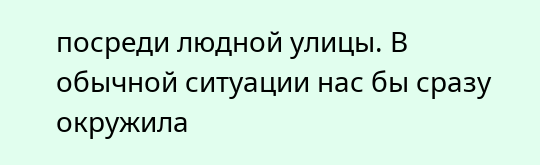посреди людной улицы. В обычной ситуации нас бы сразу окружила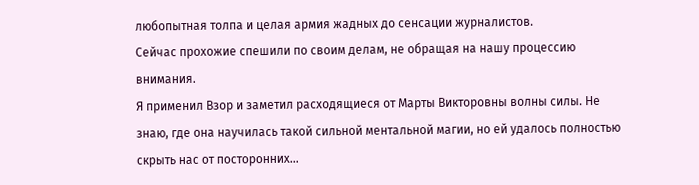любопытная толпа и целая армия жадных до сенсации журналистов.
Сейчас прохожие спешили по своим делам, не обращая на нашу процессию внимания.
Я применил Взор и заметил расходящиеся от Марты Викторовны волны силы. Не знаю, где она научилась такой сильной ментальной магии, но ей удалось полностью скрыть нас от посторонних…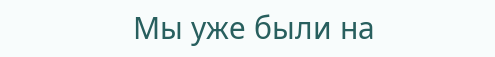Мы уже были на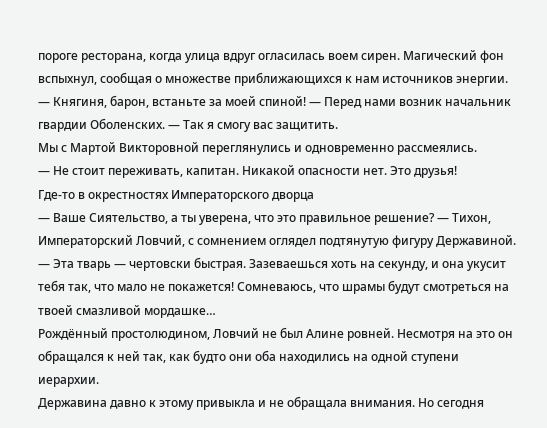пороге ресторана, когда улица вдруг огласилась воем сирен. Магический фон вспыхнул, сообщая о множестве приближающихся к нам источников энергии.
— Княгиня, барон, встаньте за моей спиной! — Перед нами возник начальник гвардии Оболенских. — Так я смогу вас защитить.
Мы с Мартой Викторовной переглянулись и одновременно рассмеялись.
— Не стоит переживать, капитан. Никакой опасности нет. Это друзья!
Где-то в окрестностях Императорского дворца
— Ваше Сиятельство, а ты уверена, что это правильное решение? — Тихон, Императорский Ловчий, с сомнением оглядел подтянутую фигуру Державиной. — Эта тварь — чертовски быстрая. Зазеваешься хоть на секунду, и она укусит тебя так, что мало не покажется! Сомневаюсь, что шрамы будут смотреться на твоей смазливой мордашке…
Рождённый простолюдином, Ловчий не был Алине ровней. Несмотря на это он обращался к ней так, как будто они оба находились на одной ступени иерархии.
Державина давно к этому привыкла и не обращала внимания. Но сегодня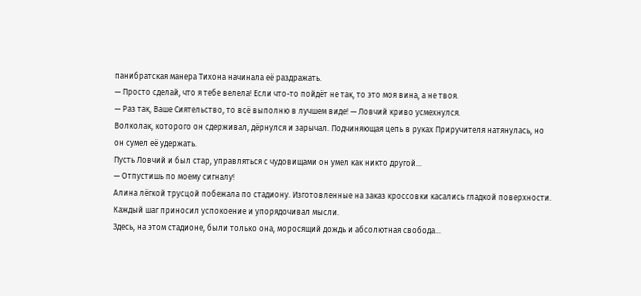панибратская манера Тихона начинала её раздражать.
— Просто сделай, что я тебе велела! Если что-то пойдёт не так, то это моя вина, а не твоя.
— Раз так, Ваше Сиятельство, то всё выполню в лучшем виде! — Ловчий криво усмехнулся.
Волколак, которого он сдерживал, дёрнулся и зарычал. Подчиняющая цепь в руках Приручителя натянулась, но он сумел её удержать.
Пусть Ловчий и был стар, управляться с чудовищами он умел как никто другой…
— Отпустишь по моему сигналу!
Алина лёгкой трусцой побежала по стадиону. Изготовленные на заказ кроссовки касались гладкой поверхности. Каждый шаг приносил успокоение и упорядочивал мысли.
Здесь, на этом стадионе, были только она, моросящий дождь и абсолютная свобода…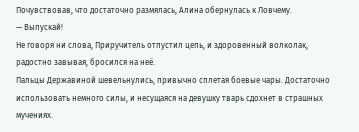Почувствовав, что достаточно размялась, Алина обернулась к Ловчему.
— Выпускай!
Не говоря ни слова, Приручитель отпустил цепь, и здоровенный волколак, радостно завывая, бросился на неё.
Пальцы Державиной шевельнулись, привычно сплетая боевые чары. Достаточно использовать немного силы, и несущаяся на девушку тварь сдохнет в страшных мучениях.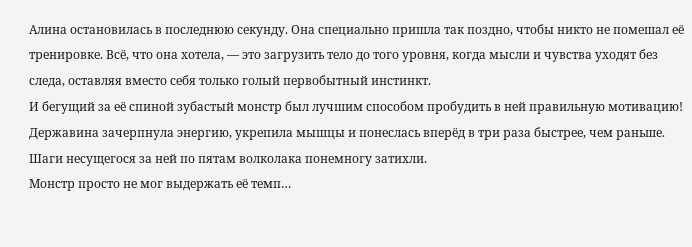Алина остановилась в последнюю секунду. Она специально пришла так поздно, чтобы никто не помешал её тренировке. Всё, что она хотела, — это загрузить тело до того уровня, когда мысли и чувства уходят без следа, оставляя вместо себя только голый первобытный инстинкт.
И бегущий за её спиной зубастый монстр был лучшим способом пробудить в ней правильную мотивацию!
Державина зачерпнула энергию, укрепила мышцы и понеслась вперёд в три раза быстрее, чем раньше. Шаги несущегося за ней по пятам волколака понемногу затихли.
Монстр просто не мог выдержать её темп…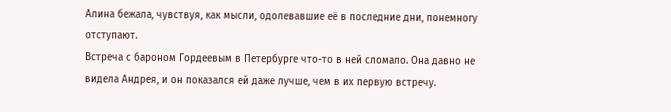Алина бежала, чувствуя, как мысли, одолевавшие её в последние дни, понемногу отступают.
Встреча с бароном Гордеевым в Петербурге что-то в ней сломало. Она давно не видела Андрея, и он показался ей даже лучше, чем в их первую встречу.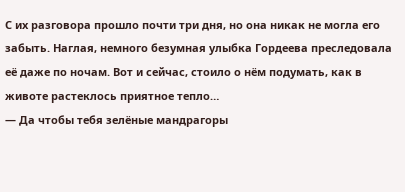С их разговора прошло почти три дня, но она никак не могла его забыть. Наглая, немного безумная улыбка Гордеева преследовала её даже по ночам. Вот и сейчас, стоило о нём подумать, как в животе растеклось приятное тепло…
— Да чтобы тебя зелёные мандрагоры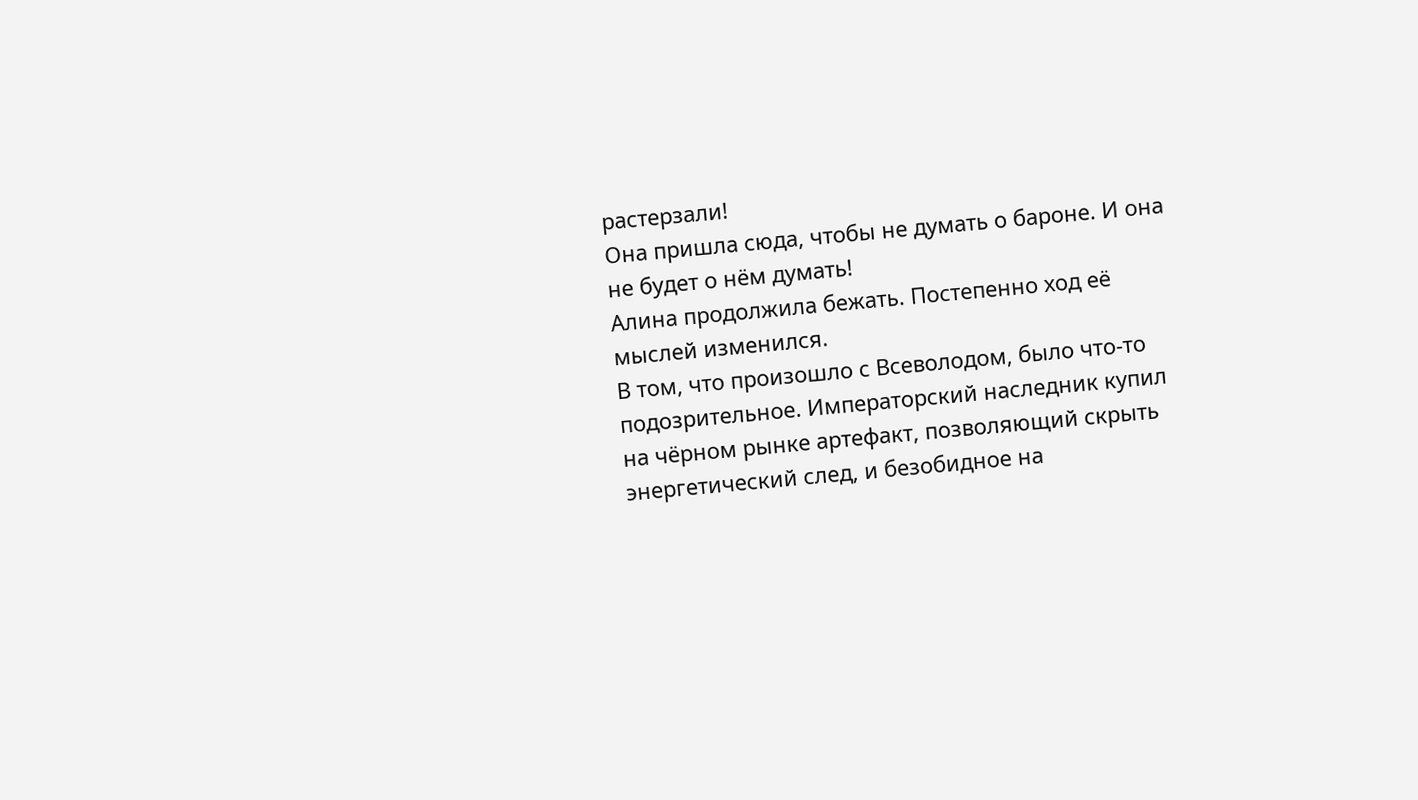растерзали!
Она пришла сюда, чтобы не думать о бароне. И она не будет о нём думать!
Алина продолжила бежать. Постепенно ход её мыслей изменился.
В том, что произошло с Всеволодом, было что-то подозрительное. Императорский наследник купил на чёрном рынке артефакт, позволяющий скрыть энергетический след, и безобидное на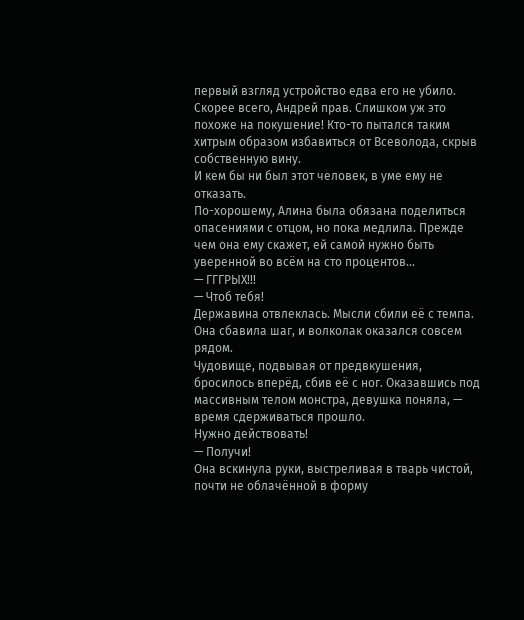первый взгляд устройство едва его не убило.
Скорее всего, Андрей прав. Слишком уж это похоже на покушение! Кто-то пытался таким хитрым образом избавиться от Всеволода, скрыв собственную вину.
И кем бы ни был этот человек, в уме ему не отказать.
По-хорошему, Алина была обязана поделиться опасениями с отцом, но пока медлила. Прежде чем она ему скажет, ей самой нужно быть уверенной во всём на сто процентов…
— ГГГРЫХ!!!
— Чтоб тебя!
Державина отвлеклась. Мысли сбили её с темпа. Она сбавила шаг, и волколак оказался совсем рядом.
Чудовище, подвывая от предвкушения, бросилось вперёд, сбив её с ног. Оказавшись под массивным телом монстра, девушка поняла, — время сдерживаться прошло.
Нужно действовать!
— Получи!
Она вскинула руки, выстреливая в тварь чистой, почти не облачённой в форму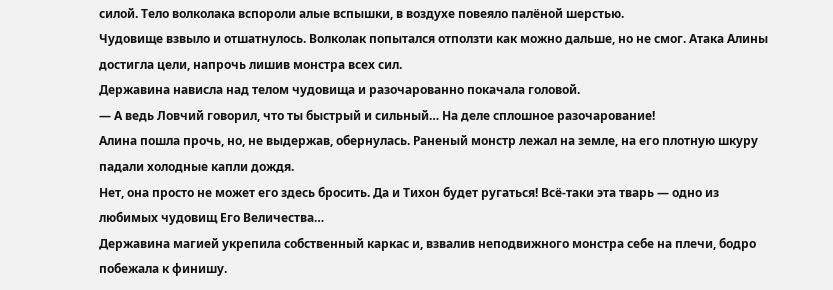силой. Тело волколака вспороли алые вспышки, в воздухе повеяло палёной шерстью.
Чудовище взвыло и отшатнулось. Волколак попытался отползти как можно дальше, но не смог. Атака Алины достигла цели, напрочь лишив монстра всех сил.
Державина нависла над телом чудовища и разочарованно покачала головой.
— А ведь Ловчий говорил, что ты быстрый и сильный… На деле сплошное разочарование!
Алина пошла прочь, но, не выдержав, обернулась. Раненый монстр лежал на земле, на его плотную шкуру падали холодные капли дождя.
Нет, она просто не может его здесь бросить. Да и Тихон будет ругаться! Всё-таки эта тварь — одно из любимых чудовищ Его Величества…
Державина магией укрепила собственный каркас и, взвалив неподвижного монстра себе на плечи, бодро побежала к финишу.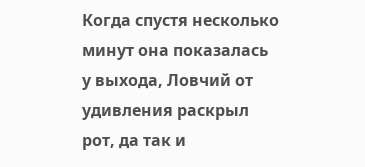Когда спустя несколько минут она показалась у выхода, Ловчий от удивления раскрыл рот, да так и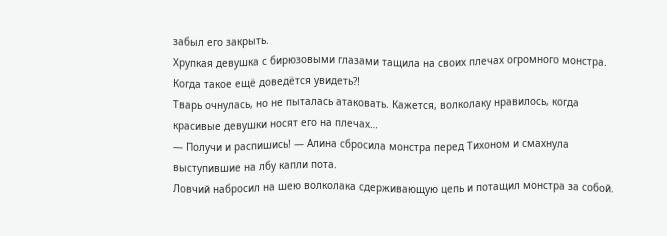забыл его закрыть.
Хрупкая девушка с бирюзовыми глазами тащила на своих плечах огромного монстра. Когда такое ещё доведётся увидеть⁈
Тварь очнулась, но не пыталась атаковать. Кажется, волколаку нравилось, когда красивые девушки носят его на плечах…
— Получи и распишись! — Алина сбросила монстра перед Тихоном и смахнула выступившие на лбу капли пота.
Ловчий набросил на шею волколака сдерживающую цепь и потащил монстра за собой.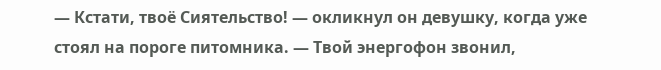— Кстати, твоё Сиятельство! — окликнул он девушку, когда уже стоял на пороге питомника. — Твой энергофон звонил,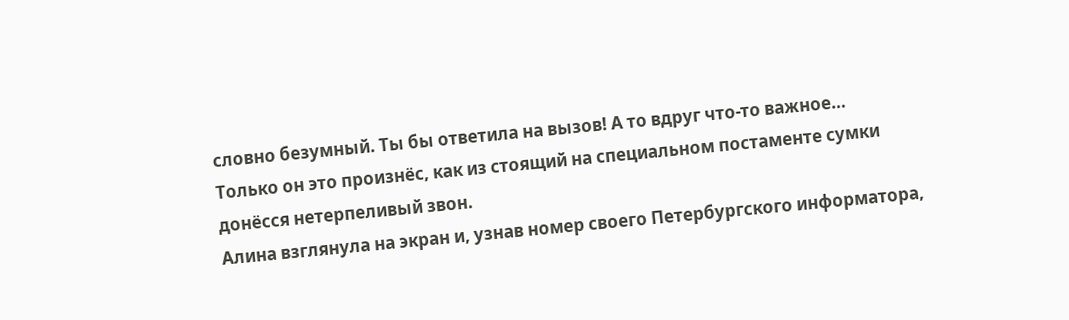словно безумный. Ты бы ответила на вызов! А то вдруг что-то важное…
Только он это произнёс, как из стоящий на специальном постаменте сумки донёсся нетерпеливый звон.
Алина взглянула на экран и, узнав номер своего Петербургского информатора,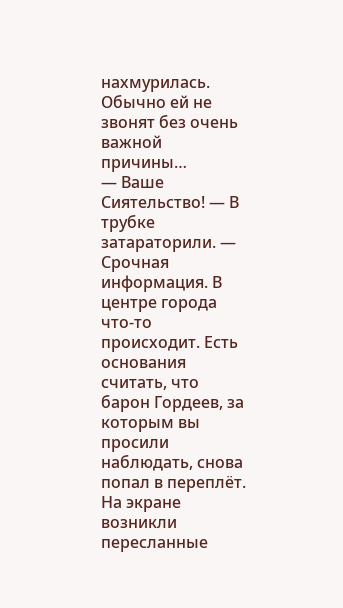нахмурилась. Обычно ей не звонят без очень важной причины…
— Ваше Сиятельство! — В трубке затараторили. — Срочная информация. В центре города что-то происходит. Есть основания считать, что барон Гордеев, за которым вы просили наблюдать, снова попал в переплёт.
На экране возникли пересланные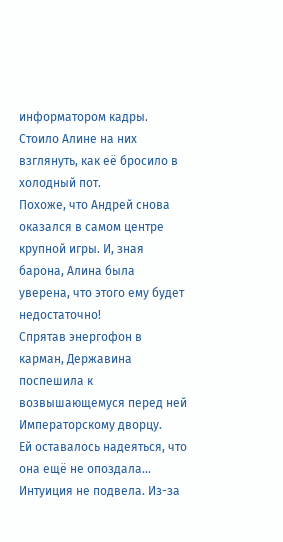информатором кадры. Стоило Алине на них взглянуть, как её бросило в холодный пот.
Похоже, что Андрей снова оказался в самом центре крупной игры. И, зная барона, Алина была уверена, что этого ему будет недостаточно!
Спрятав энергофон в карман, Державина поспешила к возвышающемуся перед ней Императорскому дворцу.
Ей оставалось надеяться, что она ещё не опоздала…
Интуиция не подвела. Из-за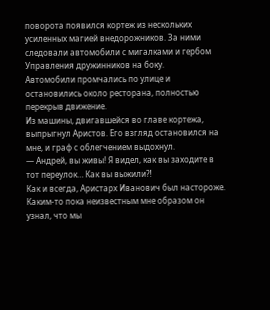поворота появился кортеж из нескольких усиленных магией внедорожников. За ними следовали автомобили с мигалками и гербом Управления дружинников на боку.
Автомобили промчались по улице и остановились около ресторана, полностью перекрыв движение.
Из машины, двигавшейся во главе кортежа, выпрыгнул Аристов. Его взгляд остановился на мне, и граф с облегчением выдохнул.
— Андрей, вы живы! Я видел, как вы заходите в тот переулок… Как вы выжили⁈
Как и всегда, Аристарх Иванович был настороже. Каким-то пока неизвестным мне образом он узнал, что мы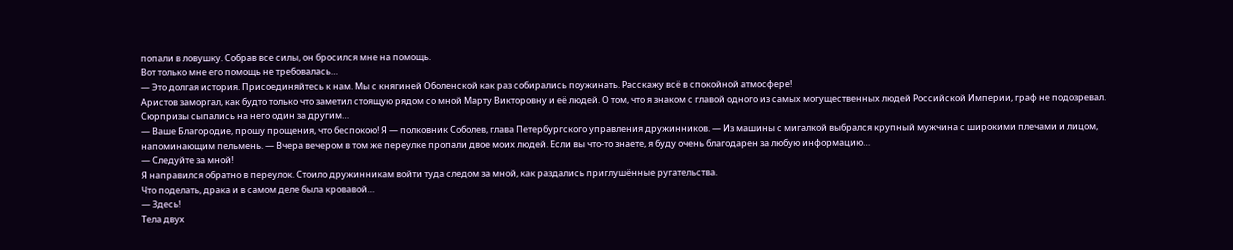попали в ловушку. Собрав все силы, он бросился мне на помощь.
Вот только мне его помощь не требовалась…
— Это долгая история. Присоединяйтесь к нам. Мы с княгиней Оболенской как раз собирались поужинать. Расскажу всё в спокойной атмосфере!
Аристов заморгал, как будто только что заметил стоящую рядом со мной Марту Викторовну и её людей. О том, что я знаком с главой одного из самых могущественных людей Российской Империи, граф не подозревал.
Сюрпризы сыпались на него один за другим…
— Ваше Благородие, прошу прощения, что беспокою! Я — полковник Соболев, глава Петербургского управления дружинников. — Из машины с мигалкой выбрался крупный мужчина с широкими плечами и лицом, напоминающим пельмень. — Вчера вечером в том же переулке пропали двое моих людей. Если вы что-то знаете, я буду очень благодарен за любую информацию…
— Следуйте за мной!
Я направился обратно в переулок. Стоило дружинникам войти туда следом за мной, как раздались приглушённые ругательства.
Что поделать, драка и в самом деле была кровавой…
— Здесь!
Тела двух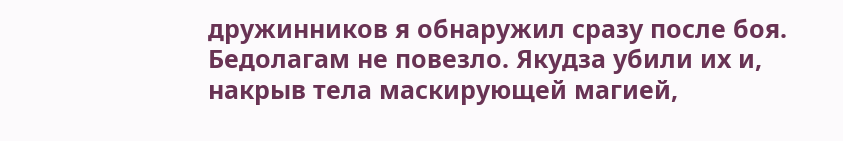дружинников я обнаружил сразу после боя. Бедолагам не повезло. Якудза убили их и, накрыв тела маскирующей магией,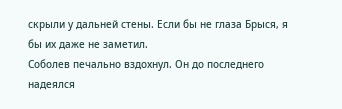скрыли у дальней стены. Если бы не глаза Брыся, я бы их даже не заметил.
Соболев печально вздохнул. Он до последнего надеялся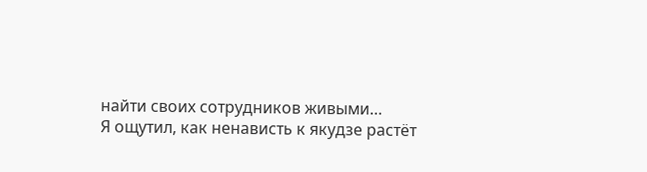найти своих сотрудников живыми…
Я ощутил, как ненависть к якудзе растёт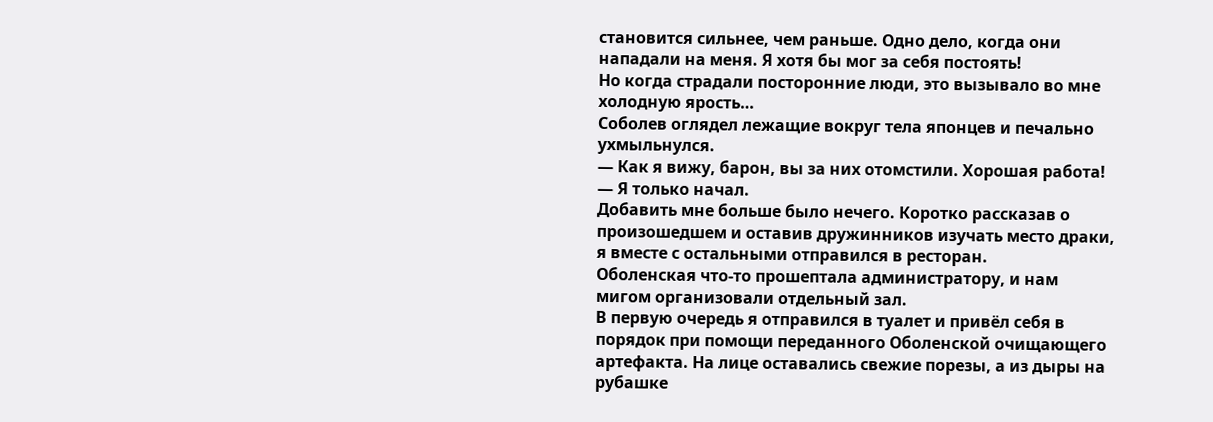становится сильнее, чем раньше. Одно дело, когда они нападали на меня. Я хотя бы мог за себя постоять!
Но когда страдали посторонние люди, это вызывало во мне холодную ярость…
Соболев оглядел лежащие вокруг тела японцев и печально ухмыльнулся.
— Как я вижу, барон, вы за них отомстили. Хорошая работа!
— Я только начал.
Добавить мне больше было нечего. Коротко рассказав о произошедшем и оставив дружинников изучать место драки, я вместе с остальными отправился в ресторан.
Оболенская что-то прошептала администратору, и нам мигом организовали отдельный зал.
В первую очередь я отправился в туалет и привёл себя в порядок при помощи переданного Оболенской очищающего артефакта. На лице оставались свежие порезы, а из дыры на рубашке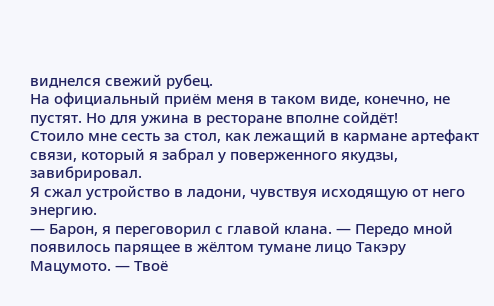виднелся свежий рубец.
На официальный приём меня в таком виде, конечно, не пустят. Но для ужина в ресторане вполне сойдёт!
Стоило мне сесть за стол, как лежащий в кармане артефакт связи, который я забрал у поверженного якудзы, завибрировал.
Я сжал устройство в ладони, чувствуя исходящую от него энергию.
— Барон, я переговорил с главой клана. — Передо мной появилось парящее в жёлтом тумане лицо Такэру Мацумото. — Твоё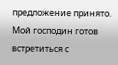предложение принято. Мой господин готов встретиться с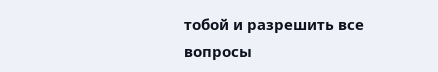тобой и разрешить все вопросы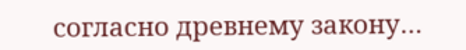согласно древнему закону…